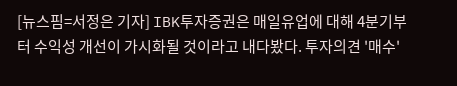[뉴스핌=서정은 기자] IBK투자증권은 매일유업에 대해 4분기부터 수익성 개선이 가시화될 것이라고 내다봤다. 투자의견 '매수'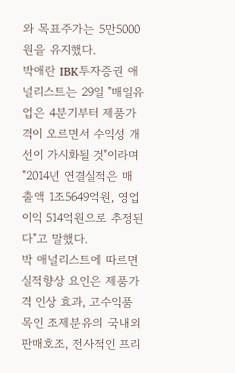와 목표주가는 5만5000원을 유지했다.
박애란 IBK투자증권 애널리스트는 29일 "매일유업은 4분기부터 제품가격이 오르면서 수익성 개선이 가시화될 것"이라며 "2014년 연결실적은 매출액 1조5649억원, 영업이익 514억원으로 추정된다"고 말했다.
박 애널리스트에 따르면 실적향상 요인은 제품가격 인상 효과, 고수익품목인 조제분유의 국내외 판매호조, 전사적인 프리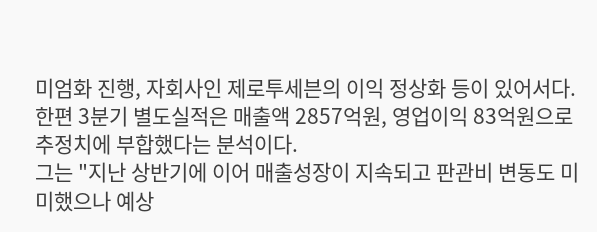미엄화 진행, 자회사인 제로투세븐의 이익 정상화 등이 있어서다.
한편 3분기 별도실적은 매출액 2857억원, 영업이익 83억원으로 추정치에 부합했다는 분석이다.
그는 "지난 상반기에 이어 매출성장이 지속되고 판관비 변동도 미미했으나 예상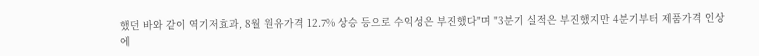했던 바와 같이 역기저효과, 8월 원유가격 12.7% 상승 등으로 수익성은 부진했다"며 "3분기 실적은 부진했지만 4분기부터 제품가격 인상에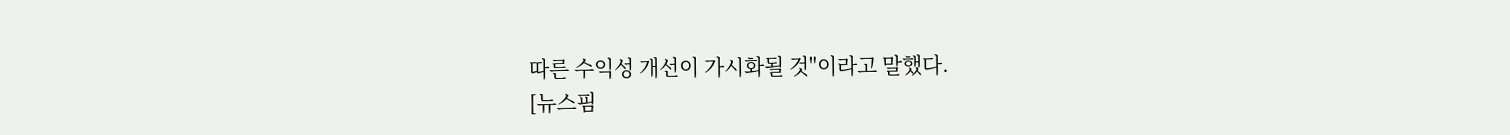따른 수익성 개선이 가시화될 것"이라고 말했다.
[뉴스핌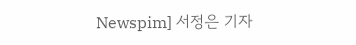Newspim] 서정은 기자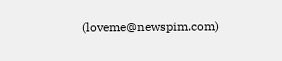(loveme@newspim.com)